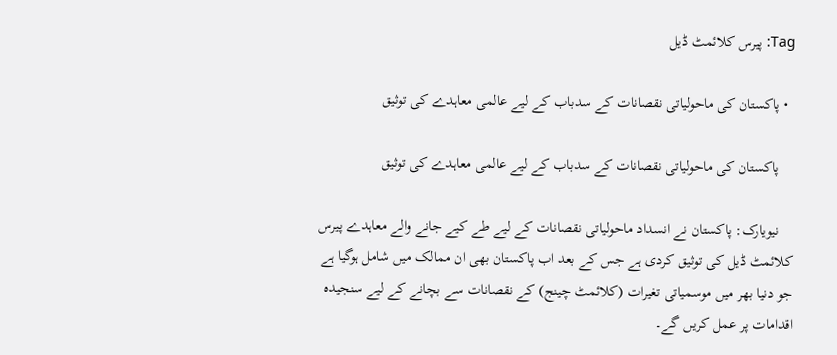Tag: پیرس کلائمٹ ڈیل

  • پاکستان کی ماحولیاتی نقصانات کے سدباب کے لیے عالمی معاہدے کی توثیق

    پاکستان کی ماحولیاتی نقصانات کے سدباب کے لیے عالمی معاہدے کی توثیق

    نیویارک: پاکستان نے انسداد ماحولیاتی نقصانات کے لیے طے کیے جانے والے معاہدے پیرس کلائمٹ ڈیل کی توثیق کردی ہے جس کے بعد اب پاکستان بھی ان ممالک میں شامل ہوگیا ہے جو دنیا بھر میں موسمیاتی تغیرات (کلائمٹ چینج) کے نقصانات سے بچانے کے لیے سنجیدہ اقدامات پر عمل کریں گے۔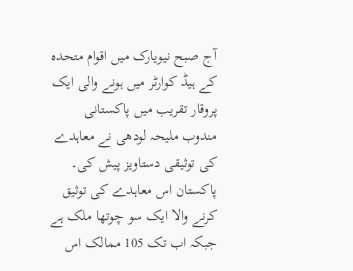آج صبح نیویارک میں اقوام متحدہ کے ہیڈ کوارٹر میں ہونے والی ایک پروقار تقریب میں پاکستانی مندوب ملیحہ لودھی نے معاہدے کی توثیقی دستاویز پیش کی۔ پاکستان اس معاہدے کی توثیق کرنے والا ایک سو چوتھا ملک ہے جبکہ اب تک 105 ممالک اس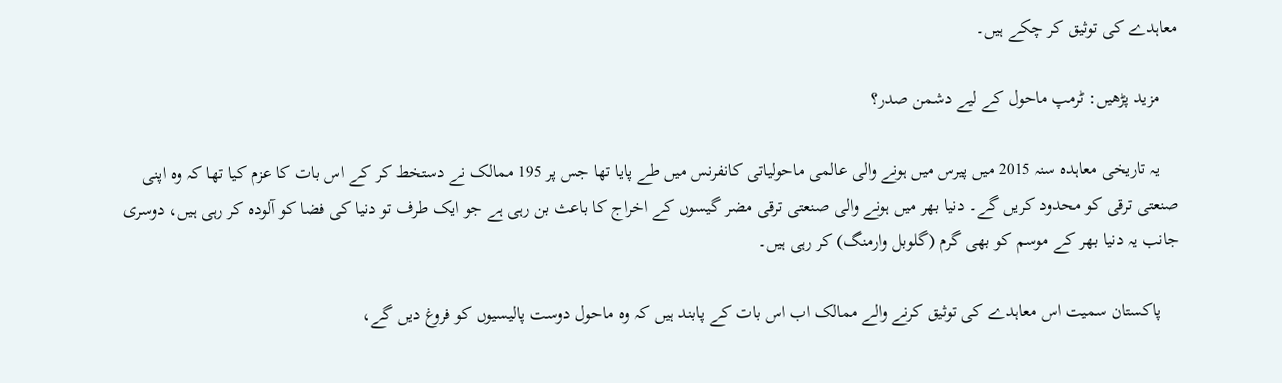معاہدے کی توثیق کر چکے ہیں۔

    مزید پڑھیں: ٹرمپ ماحول کے لیے دشمن صدر؟

    یہ تاریخی معاہدہ سنہ 2015 میں پیرس میں ہونے والی عالمی ماحولیاتی کانفرنس میں طے پایا تھا جس پر 195 ممالک نے دستخط کر کے اس بات کا عزم کیا تھا کہ وہ اپنی صنعتی ترقی کو محدود کریں گے۔ دنیا بھر میں ہونے والی صنعتی ترقی مضر گیسوں کے اخراج کا باعث بن رہی ہے جو ایک طرف تو دنیا کی فضا کو آلودہ کر رہی ہیں، دوسری جانب یہ دنیا بھر کے موسم کو بھی گرم (گلوبل وارمنگ) کر رہی ہیں۔

    پاکستان سمیت اس معاہدے کی توثیق کرنے والے ممالک اب اس بات کے پابند ہیں کہ وہ ماحول دوست پالیسیوں کو فروغ دیں گے،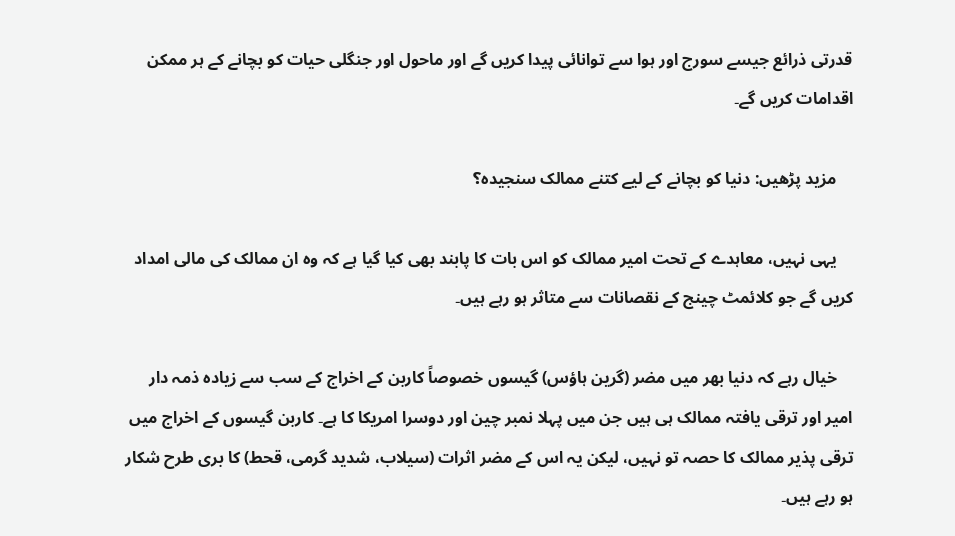قدرتی ذرائع جیسے سورج اور ہوا سے توانائی پیدا کریں گے اور ماحول اور جنگلی حیات کو بچانے کے ہر ممکن اقدامات کریں گے۔

    مزید پڑھیں: دنیا کو بچانے کے لیے کتنے ممالک سنجیدہ؟

    یہی نہیں، معاہدے کے تحت امیر ممالک کو اس بات کا پابند بھی کیا گیا ہے کہ وہ ان ممالک کی مالی امداد کریں گے جو کلائمٹ چینج کے نقصانات سے متاثر ہو رہے ہیں۔

    خیال رہے کہ دنیا بھر میں مضر (گرین ہاؤس) گیسوں خصوصاً کاربن کے اخراج کے سب سے زیادہ ذمہ دار امیر اور ترقی یافتہ ممالک ہی ہیں جن میں پہلا نمبر چین اور دوسرا امریکا کا ہے۔ کاربن گیسوں کے اخراج میں ترقی پذیر ممالک کا حصہ تو نہیں، لیکن یہ اس کے مضر اثرات (سیلاب، شدید گرمی، قحط) کا بری طرح شکار ہو رہے ہیں۔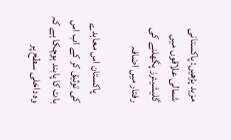مزید پڑھیں: پاکستانی شمالی علاقوں میں گلیشیئرز پگھلنے کی رفتار میں اضافہ

    پاکستان اس معاہدے کی توثیق کر کے اب اس بات کا پابند ہوچکا ہے کہ وہ داخلی سطح پر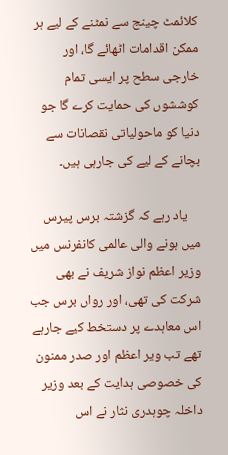کلائمٹ چینج سے نمٹنے کے لیے ہر ممکن اقدامات اٹھائے گا، اور خارجی سطح پر ایسی تمام کوششوں کی حمایت کرے گا جو دنیا کو ماحولیاتی نقصانات سے بچانے کے لیے کی جارہی ہیں۔

    یاد رہے کہ گزشتہ برس پیرس میں ہونے والی عالمی کانفرنس میں وزیر اعظم نواز شریف نے بھی شرکت کی تھی، اور رواں برس جب اس معاہدے پر دستخط کیے جارہے تھے تب ویر اعظم اور صدر ممنون کی خصوصی ہدایت کے بعد وزیر داخلہ چوہدری نثار نے اس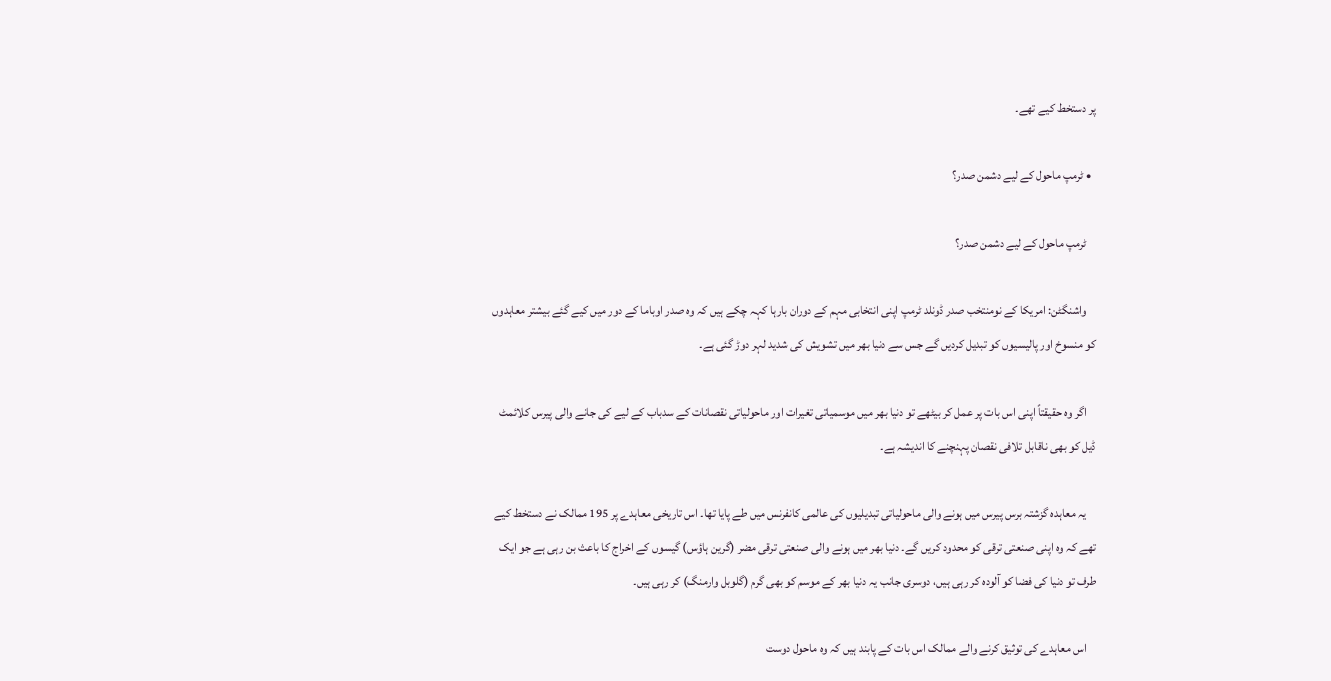پر دستخط کیے تھے۔

  • ٹرمپ ماحول کے لیے دشمن صدر؟

    ٹرمپ ماحول کے لیے دشمن صدر؟

    واشنگٹن: امریکا کے نومنتخب صدر ڈونلد ٹرمپ اپنی انتخابی مہم کے دوران بارہا کہہ چکے ہیں کہ وہ صدر اوباما کے دور میں کیے گئے بیشتر معاہدوں کو منسوخ اور پالیسیوں کو تبدیل کردیں گے جس سے دنیا بھر میں تشویش کی شدید لہر دوڑ گئی ہے۔

    اگر وہ حقیقتاً اپنی اس بات پر عمل کر بیٹھے تو دنیا بھر میں موسمیاتی تغیرات اور ماحولیاتی نقصانات کے سدباب کے لیے کی جانے والی پیرس کلائمٹ ڈیل کو بھی ناقابل تلافی نقصان پہنچنے کا اندیشہ ہے۔

    یہ معاہدہ گزشتہ برس پیرس میں ہونے والی ماحولیاتی تبدیلیوں کی عالمی کانفرنس میں طے پایا تھا۔ اس تاریخی معاہدے پر 195 ممالک نے دستخط کیے تھے کہ وہ اپنی صنعتی ترقی کو محدود کریں گے۔ دنیا بھر میں ہونے والی صنعتی ترقی مضر (گرین ہاؤس) گیسوں کے اخراج کا باعث بن رہی ہے جو ایک طرف تو دنیا کی فضا کو آلودہ کر رہی ہیں، دوسری جانب یہ دنیا بھر کے موسم کو بھی گرم (گلوبل وارمنگ) کر رہی ہیں۔

    اس معاہدے کی توثیق کرنے والے ممالک اس بات کے پابند ہیں کہ وہ ماحول دوست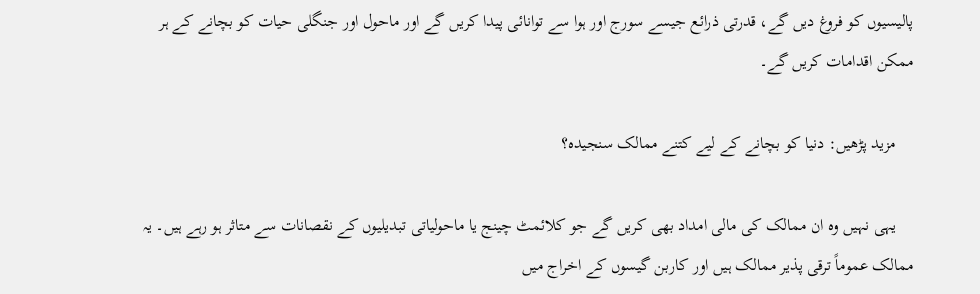پالیسیوں کو فروغ دیں گے، قدرتی ذرائع جیسے سورج اور ہوا سے توانائی پیدا کریں گے اور ماحول اور جنگلی حیات کو بچانے کے ہر ممکن اقدامات کریں گے۔

    مزید پڑھیں: دنیا کو بچانے کے لیے کتنے ممالک سنجیدہ؟

    یہی نہیں وہ ان ممالک کی مالی امداد بھی کریں گے جو کلائمٹ چینج یا ماحولیاتی تبدیلیوں کے نقصانات سے متاثر ہو رہے ہیں۔ یہ ممالک عموماً ترقی پذیر ممالک ہیں اور کاربن گیسوں کے اخراج میں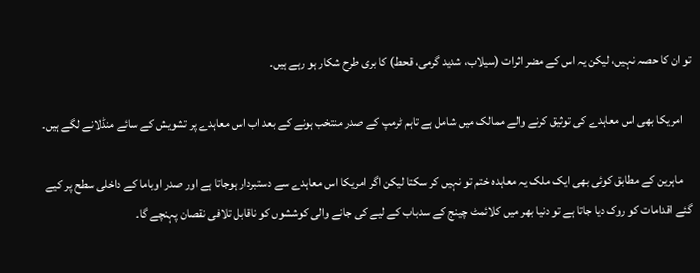تو ان کا حصہ نہیں، لیکن یہ اس کے مضر اثرات (سیلاب، شدید گرمی، قحط) کا بری طرح شکار ہو رہے ہیں۔

    امریکا بھی اس معاہدے کی توثیق کرنے والے ممالک میں شامل ہے تاہم ٹرمپ کے صدر منتخب ہونے کے بعد اب اس معاہدے پر تشویش کے سائے منڈلانے لگے ہیں۔

    ماہرین کے مطابق کوئی بھی ایک ملک یہ معاہدہ ختم تو نہیں کر سکتا لیکن اگر امریکا اس معاہدے سے دستبردار ہوجاتا ہے اور صدر اوباما کے داخلی سطح پر کیے گئے اقدامات کو روک دیا جاتا ہے تو دنیا بھر میں کلائمٹ چینج کے سدباب کے لیے کی جانے والی کوششوں کو ناقابل تلافی نقصان پہنچے گا۔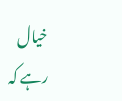خیال رہے کہ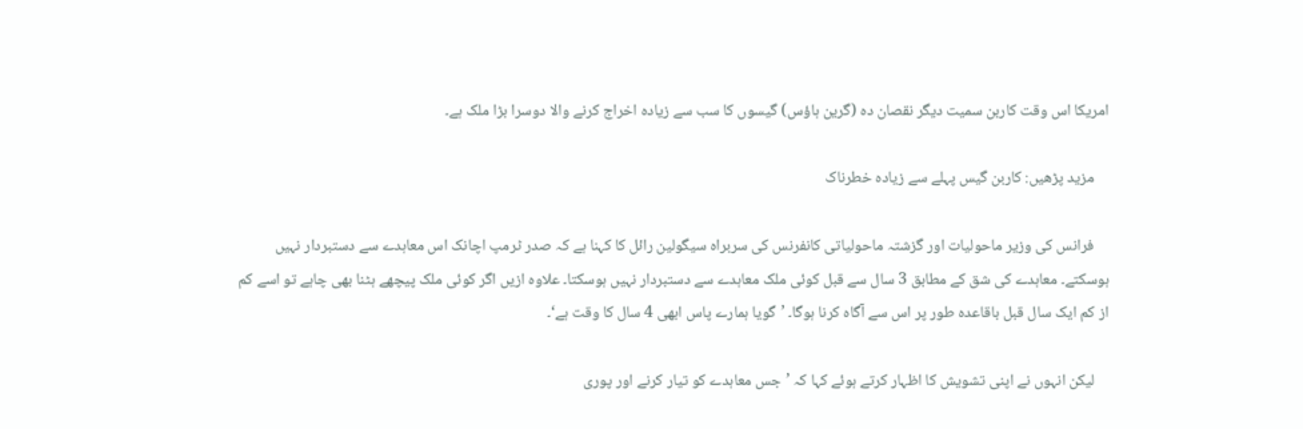امریکا اس وقت کاربن سمیت دیگر نقصان دہ (گرین ہاؤس) گیسوں کا سب سے زیادہ اخراج کرنے والا دوسرا بڑا ملک ہے۔

    مزید پڑھیں: کاربن گیس پہلے سے زیادہ خطرناک

    فرانس کی وزیر ماحولیات اور گزشتہ ماحولیاتی کانفرنس کی سربراہ سیگولین رائل کا کہنا ہے کہ صدر ٹرمپ اچانک اس معاہدے سے دستبردار نہیں ہوسکتے۔ معاہدے کی شق کے مطابق 3 سال سے قبل کوئی ملک معاہدے سے دستبردار نہیں ہوسکتا۔ علاوہ ازیں اگر کوئی ملک پیچھے ہٹنا بھی چاہے تو اسے کم از کم ایک سال قبل باقاعدہ طور پر اس سے آگاہ کرنا ہوگا۔ ’گویا ہمارے پاس ابھی 4 سال کا وقت ہے‘۔

    لیکن انہوں نے اپنی تشویش کا اظہار کرتے ہوئے کہا کہ ’جس معاہدے کو تیار کرنے اور پوری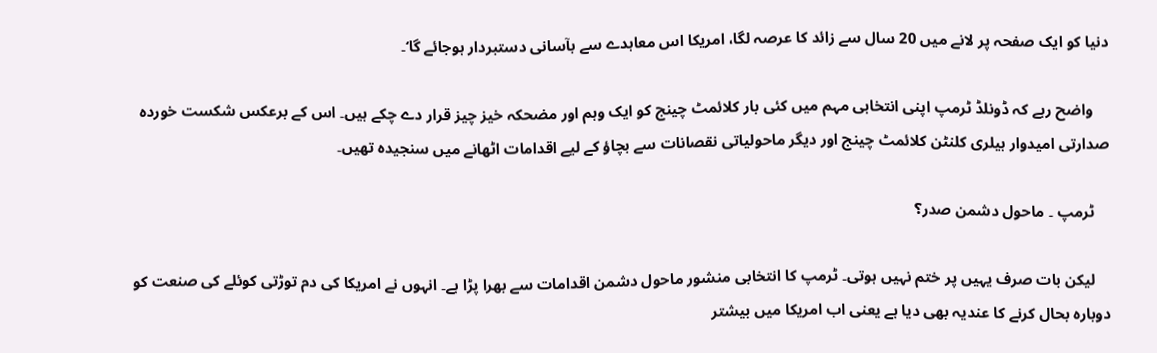دنیا کو ایک صفحہ پر لانے میں 20 سال سے زائد کا عرصہ لگا، امریکا اس معاہدے سے بآسانی دستبردار ہوجائے گا‘۔

    واضح رہے کہ ڈونلڈ ٹرمپ اپنی انتخابی مہم میں کئی بار کلائمٹ چینج کو ایک وہم اور مضحکہ خیز چیز قرار دے چکے ہیں۔ اس کے برعکس شکست خوردہ صدارتی امیدوار ہیلری کلنٹن کلائمٹ چینج اور دیگر ماحولیاتی نقصانات سے بچاؤ کے لیے اقدامات اٹھانے میں سنجیدہ تھیں۔

    ٹرمپ ۔ ماحول دشمن صدر؟

    لیکن بات صرف یہیں پر ختم نہیں ہوتی۔ ٹرمپ کا انتخابی منشور ماحول دشمن اقدامات سے بھرا پڑا ہے۔ انہوں نے امریکا کی دم توڑتی کوئلے کی صنعت کو دوبارہ بحال کرنے کا عندیہ بھی دیا ہے یعنی اب امریکا میں بیشتر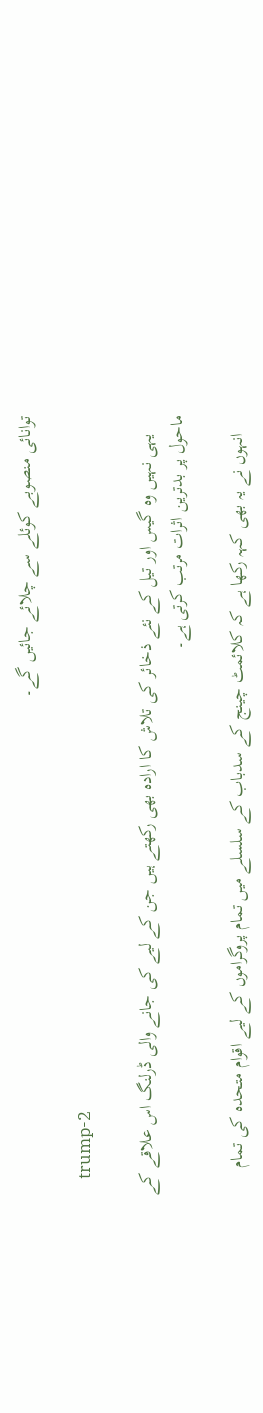توانائی منصوبے کوئلے سے چلائے جائیں گے۔

    trump-2

    یہی نہیں وہ گیس اور تیل کے نئے ذخائر کی تلاش کا ارادہ بھی رکھتے ہیں جن کے لیے کی جانے والی ڈرلنگ اس علاقے کے ماحول پر بدترین اثرات مرتب کرتی ہے۔

    انہوں نے یہ بھی کہہ رکھا ہے کہ کلائمٹ چینج کے سدباب کے سلسلے میں تمام پروگراموں کے لیے اقوام متحدہ کی تمام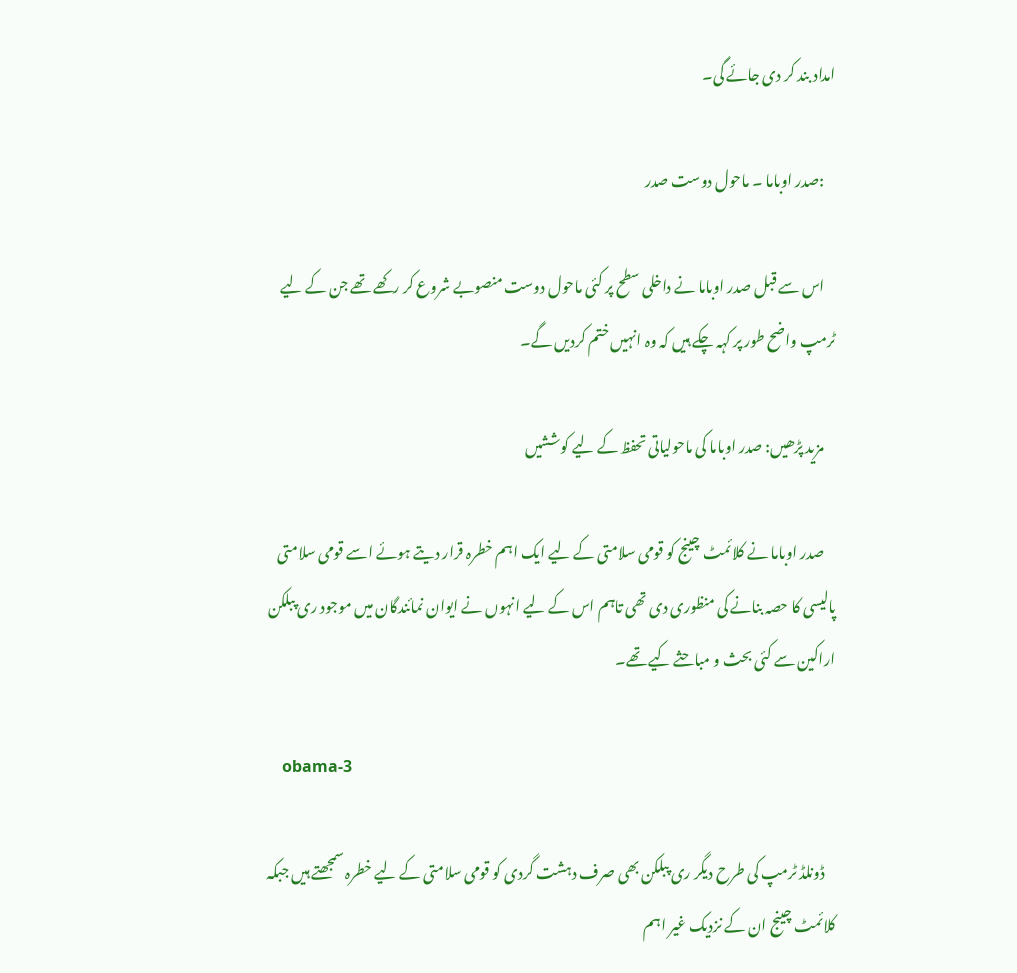امداد بند کر دی جائے گی۔

    :صدر اوباما ۔ ماحول دوست صدر

    اس سے قبل صدر اوباما نے داخلی سطح پر کئی ماحول دوست منصوبے شروع کر رکھے تھے جن کے لیے ٹرمپ واضح طور پر کہہ چکے ہیں کہ وہ انہیں ختم کردیں گے۔

    مزید پڑھیں: صدر اوباما کی ماحولیاتی تحفظ کے لیے کوششیں

    صدر اوباما نے کلائمٹ چینج کو قومی سلامتی کے لیے ایک اہم خطرہ قرار دیتے ہوئے اسے قومی سلامتی پالیسی کا حصہ بنانے کی منظوری دی تھی تاہم اس کے لیے انہوں نے ایوان نمائندگان میں موجود ری پبلکن اراکین سے کئی بحث و مباحثے کیے تھے۔

    obama-3

    ڈونلڈ ٹرمپ کی طرح دیگر ری پبلکن بھی صرف دہشت گردی کو قومی سلامتی کے لیے خطرہ سمجھتے ہیں جبکہ کلائمٹ چینج ان کے نزدیک غیر اہم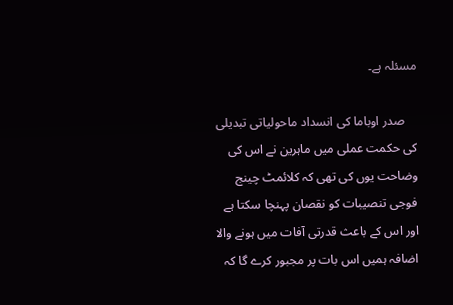مسئلہ ہے۔

    صدر اوباما کی انسداد ماحولیاتی تبدیلی کی حکمت عملی میں ماہرین نے اس کی وضاحت یوں کی تھی کہ کلائمٹ چینج فوجی تنصیبات کو نقصان پہنچا سکتا ہے اور اس کے باعث قدرتی آفات میں ہونے والا اضافہ ہمیں اس بات پر مجبور کرے گا کہ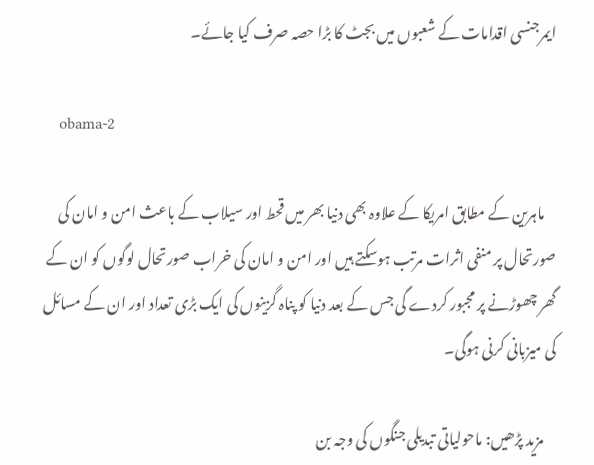ایمرجنسی اقدامات کے شعبوں میں بجٹ کا بڑا حصہ صرف کیا جائے۔

    obama-2

    ماہرین کے مطابق امریکا کے علاوہ بھی دنیا بھر میں قحط اور سیلاب کے باعث امن و امان کی صورتحال پر منفی اثرات مرتب ہوسکتے ہیں اور امن و امان کی خراب صورتحال لوگوں کو ان کے گھر چھوڑنے پر مجبور کردے گی جس کے بعد دنیا کو پناہ گزینوں کی ایک بڑی تعداد اور ان کے مسائل کی میزبانی کرنی ہوگی۔

    مزید پڑھیں: ماحولیاتی تبدیلی جنگوں کی وجہ بن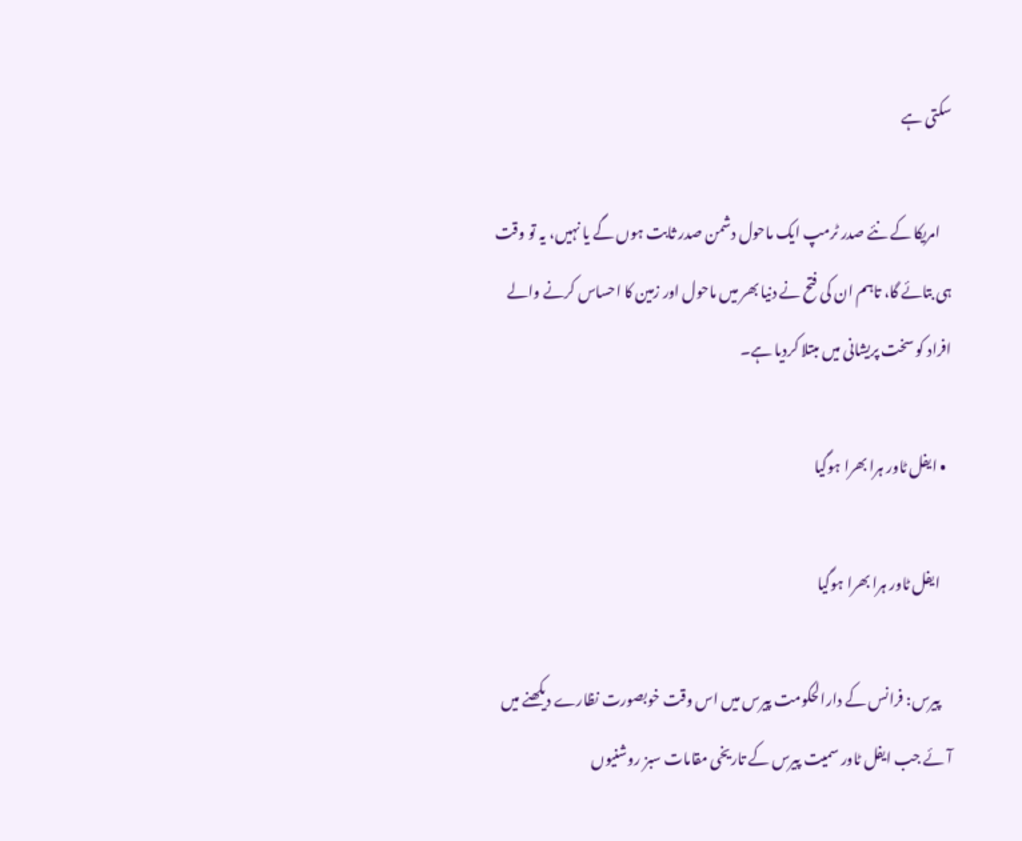سکتی ہے

    امریکا کے نئے صدر ٹرمپ ایک ماحول دشمن صدر ثابت ہوں گے یا نہیں، یہ تو وقت ہی بتائے گا، تاہم ان کی فتح نے دنیا بھر میں ماحول اور زمین کا احساس کرنے والے افراد کو سخت پریشانی میں مبتلا کردیا ہے۔

  • ایفل ٹاور ہرا بھرا ہوگیا

    ایفل ٹاور ہرا بھرا ہوگیا

    پیرس: فرانس کے دارالحکومت پیرس میں اس وقت خوبصورت نظارے دیکھنے میں آئے جب ایفل ٹاور سمیت پیرس کے تاریخی مقامات سبز روشنیوں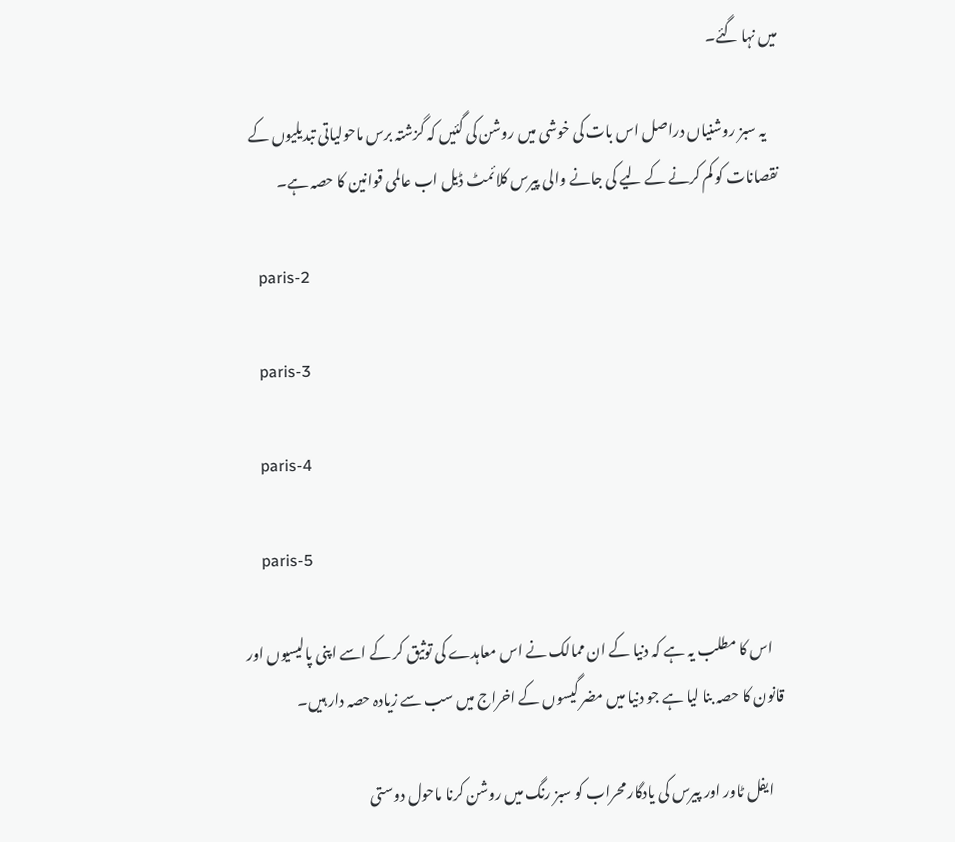میں نہا گئے۔

    یہ سبز روشنیاں دراصل اس بات کی خوشی میں روشن کی گئیں کہ گزشتہ برس ماحولیاتی تبدیلیوں کے نقصانات کو کم کرنے کے لیے کی جانے والی پیرس کلائمٹ ڈیل اب عالمی قوانین کا حصہ ہے۔

    paris-2

    paris-3

    paris-4

    paris-5

    اس کا مطلب یہ ہے کہ دنیا کے ان ممالک نے اس معاہدے کی توثیق کر کے اسے اپنی پالیسیوں اور قانون کا حصہ بنا لیا ہے جو دنیا میں مضر گیسوں کے اخراج میں سب سے زیادہ حصہ دار ہیں۔

    ایفل ٹاور اور پیرس کی یادگار محراب کو سبز رنگ میں روشن کرنا ماحول دوستی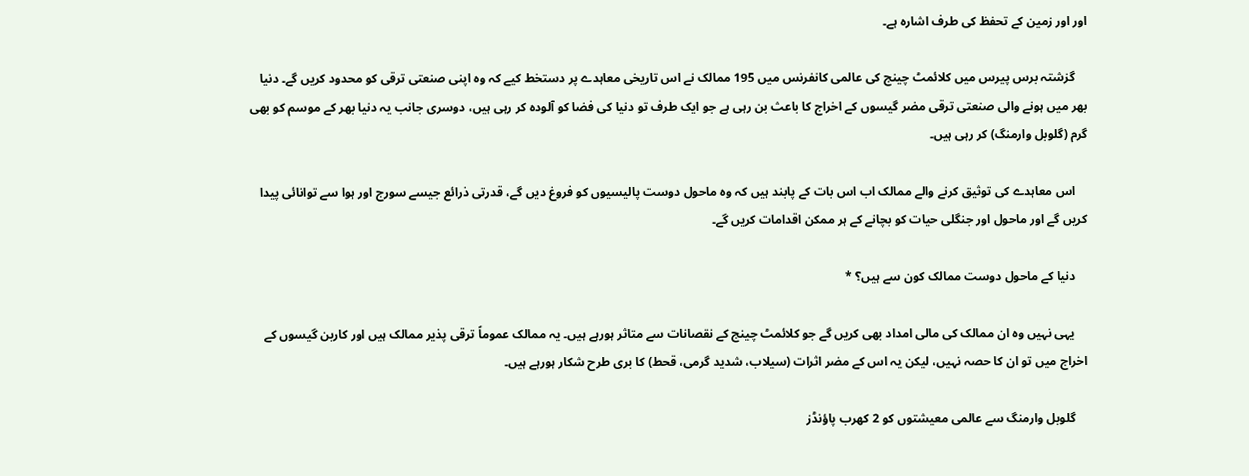اور اور زمین کے تحفظ کی طرف اشارہ ہے۔

    گزشتہ برس پیرس میں کلائمٹ چینج کی عالمی کانفرنس میں 195 ممالک نے اس تاریخی معاہدے پر دستخط کیے کہ وہ اپنی صنعتی ترقی کو محدود کریں گے۔ دنیا بھر میں ہونے والی صنعتی ترقی مضر گیسوں کے اخراج کا باعث بن رہی ہے جو ایک طرف تو دنیا کی فضا کو آلودہ کر رہی ہیں، دوسری جانب یہ دنیا بھر کے موسم کو بھی گرم (گلوبل وارمنگ) کر رہی ہیں۔

    اس معاہدے کی توثیق کرنے والے ممالک اب اس بات کے پابند ہیں کہ وہ ماحول دوست پالیسیوں کو فروغ دیں گے، قدرتی ذرائع جیسے سورج اور ہوا سے توانائی پیدا کریں گے اور ماحول اور جنگلی حیات کو بچانے کے ہر ممکن اقدامات کریں گے۔

    دنیا کے ماحول دوست ممالک کون سے ہیں؟ *

    یہی نہیں وہ ان ممالک کی مالی امداد بھی کریں گے جو کلائمٹ چینج کے نقصانات سے متاثر ہورہے ہیں۔ یہ ممالک عموماً ترقی پذیر ممالک ہیں اور کاربن گیسوں کے اخراج میں تو ان کا حصہ نہیں، لیکن یہ اس کے مضر اثرات (سیلاب، شدید گرمی، قحط) کا بری طرح شکار ہورہے ہیں۔

    گلوبل وارمنگ سے عالمی معیشتوں کو 2 کھرب پاؤنڈز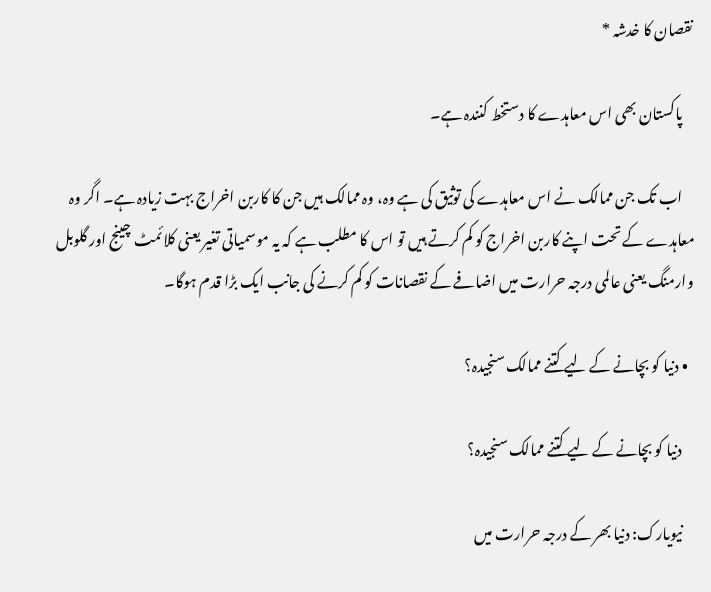نقصان کا خدشہ *

    پاکستان بھی اس معاہدے کا دستخط کنندہ ہے۔

    اب تک جن ممالک نے اس معاہدے کی توثیق کی ہے وہ، وہ ممالک ہیں جن کا کاربن اخراج بہت زیادہ ہے۔ اگر وہ معاہدے کے تحت اپنے کاربن اخراج کو کم کرتے ہیں تو اس کا مطلب ہے کہ یہ موسمیاتی تغیر یعنی کلائمٹ چینج اور گلوبل وارمنگ یعنی عالمی درجہ حرارت میں اضافے کے نقصانات کو کم کرنے کی جانب ایک بڑا قدم ہوگا۔

  • دنیا کو بچانے کے لیے کتنے ممالک سنجیدہ؟

    دنیا کو بچانے کے لیے کتنے ممالک سنجیدہ؟

    نیویارک: دنیا بھر کے درجہ حرارت میں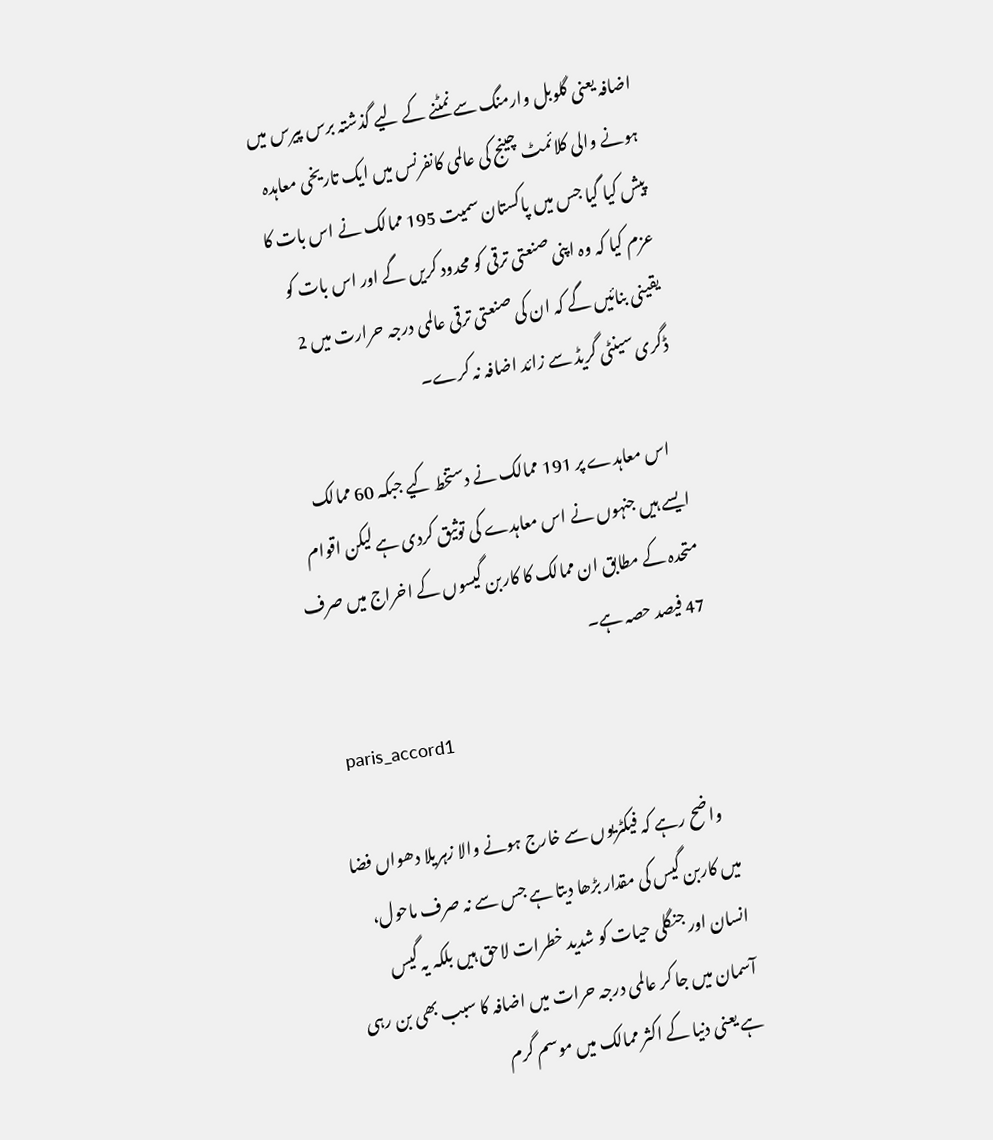اضافہ یعنی گلوبل وارمنگ سے نمٹنے کے لیے گذشتہ برس پیرس میں ہونے والی کلائمٹ چینج کی عالمی کانفرنس میں ایک تاریخی معاہدہ پیش کیا گیا جس میں پاکستان سمیت 195 ممالک نے اس بات کا عزم کیا کہ وہ اپنی صنعتی ترقی کو محدود کریں گے اور اس بات کو یقینی بنائیں گے کہ ان کی صنعتی ترقی عالمی درجہ حرارت میں 2 ڈگری سینٹی گریڈ سے زائد اضافہ نہ کرے۔

    اس معاہدے پر 191 ممالک نے دستخط کیے جبکہ 60 ممالک ایسے ہیں جنہوں نے اس معاہدے کی توثیق کردی ہے لیکن اقوام متحدہ کے مطابق ان ممالک کا کاربن گیسوں کے اخراج میں صرف 47 فیصد حصہ ہے۔

    paris_accord1

    واضح رہے کہ فیکٹریوں سے خارج ہونے والا زہریلا دھواں فضا میں کاربن گیس کی مقدار بڑھا دیتا ہے جس سے نہ صرف ماحول، انسان اور جنگلی حیات کو شدید خطرات لاحق ہیں بلکہ یہ گیس آسمان میں جا کر عالمی درجہ حرات میں اضافہ کا سبب بھی بن رہی ہے یعنی دنیا کے اکثر ممالک میں موسم گرم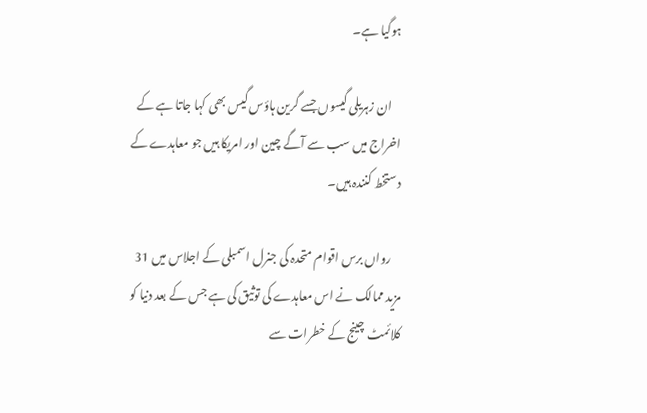ہوگیا ہے۔

    ان زہریلی گیسوں جسے گرین ہاؤس گیس بھی کہا جاتا ہے کے اخراج میں سب سے آگے چین اور امریکا ہیں جو معاہدے کے دستخط کنندہ ہیں۔

    رواں برس اقوام متحدہ کی جنرل اسمبلی کے اجلاس میں 31 مزید ممالک نے اس معاہدے کی توثیق کی ہے جس کے بعد دنیا کو کلائمٹ چینج کے خطرات سے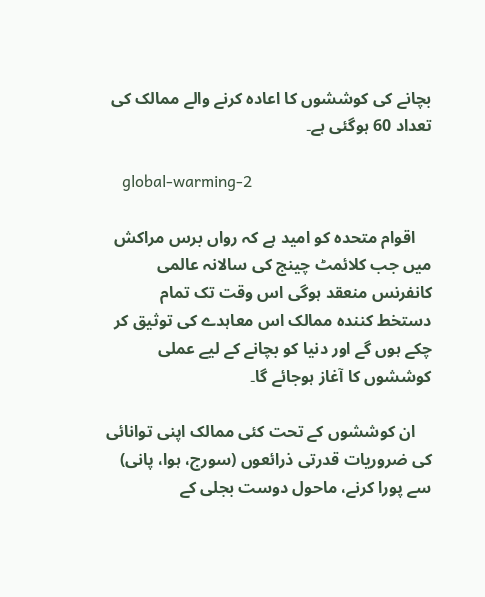بچانے کی کوششوں کا اعادہ کرنے والے ممالک کی تعداد 60 ہوگئی ہے۔

    global-warming-2

    اقوام متحدہ کو امید ہے کہ رواں برس مراکش میں جب کلائمٹ چینج کی سالانہ عالمی کانفرنس منعقد ہوگی اس وقت تک تمام دستخط کنندہ ممالک اس معاہدے کی توثیق کر چکے ہوں گے اور دنیا کو بچانے کے لیے عملی کوششوں کا آغاز ہوجائے گا۔

    ان کوششوں کے تحت کئی ممالک اپنی توانائی کی ضروریات قدرتی ذرائعوں (سورج، ہوا، پانی) سے پورا کرنے، ماحول دوست بجلی کے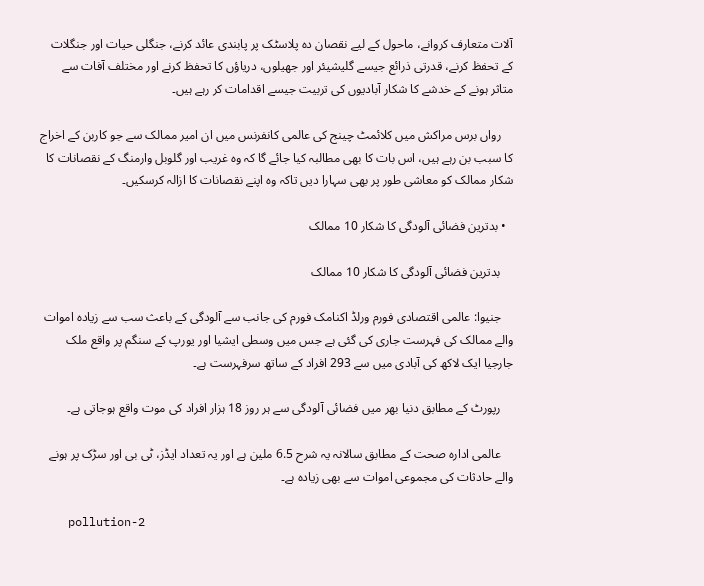آلات متعارف کروانے، ماحول کے لیے نقصان دہ پلاسٹک پر پابندی عائد کرنے، جنگلی حیات اور جنگلات کے تحفظ کرنے، قدرتی ذرائع جیسے گلیشیئر اور جھیلوں، دریاؤں کا تحفظ کرنے اور مختلف آفات سے متاثر ہونے کے خدشے کا شکار آبادیوں کی تربیت جیسے اقدامات کر رہے ہیں۔

    رواں برس مراکش میں کلائمٹ چینج کی عالمی کانفرنس میں ان امیر ممالک سے جو کاربن کے اخراج کا سبب بن رہے ہیں، اس بات کا بھی مطالبہ کیا جائے گا کہ وہ غریب اور گلوبل وارمنگ کے نقصانات کا شکار ممالک کو معاشی طور پر بھی سہارا دیں تاکہ وہ اپنے نقصانات کا ازالہ کرسکیں۔

  • بدترین فضائی آلودگی کا شکار 10 ممالک

    بدترین فضائی آلودگی کا شکار 10 ممالک

    جنیوا: عالمی اقتصادی فورم ورلڈ اکنامک فورم کی جانب سے آلودگی کے باعث سب سے زیادہ اموات والے ممالک کی فہرست جاری کی گئی ہے جس میں وسطی ایشیا اور یورپ کے سنگم پر واقع ملک جارجیا ایک لاکھ کی آبادی میں سے 293 افراد کے ساتھ سرفہرست ہے۔

    رپورٹ کے مطابق دنیا بھر میں فضائی آلودگی سے ہر روز 18 ہزار افراد کی موت واقع ہوجاتی ہے۔

    عالمی ادارہ صحت کے مطابق سالانہ یہ شرح 6.5 ملین ہے اور یہ تعداد ایڈز، ٹی بی اور سڑک پر ہونے والے حادثات کی مجموعی اموات سے بھی زیادہ ہے۔

    pollution-2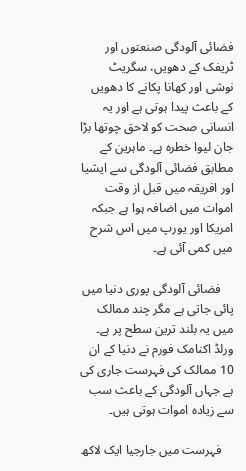فضائی آلودگی صنعتوں اور ٹریفک کے دھویں، سگریٹ نوشی اور کھانا پکانے کا دھویں کے باعث پیدا ہوتی ہے اور یہ انسانی صحت کو لاحق چوتھا بڑا جان لیوا خطرہ ہے۔ ماہرین کے مطابق فضائی آلودگی سے ایشیا اور افریقہ میں قبل از وقت اموات میں اضافہ ہوا ہے جبکہ امریکا اور یورپ میں اس شرح میں کمی آئی ہے۔

    فضائی آلودگی پوری دنیا میں پائی جاتی ہے مگر چند ممالک میں یہ بلند ترین سطح پر ہے۔ ورلڈ اکنامک فورم نے دنیا کے ان 10 ممالک کی فہرست جاری کی ہے جہاں آلودگی کے باعث سب سے زیادہ اموات ہوتی ہیں۔

    فہرست میں جارجیا ایک لاکھ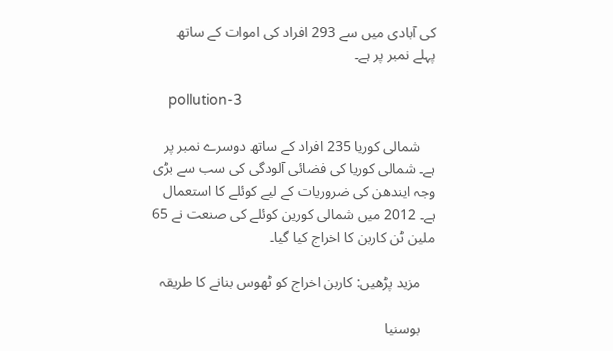کی آبادی میں سے 293 افراد کی اموات کے ساتھ پہلے نمبر پر ہے۔

    pollution-3

    شمالی کوریا 235 افراد کے ساتھ دوسرے نمبر پر ہے۔ شمالی کوریا کی فضائی آلودگی کی سب سے بڑی وجہ ایندھن کی ضروریات کے لیے کوئلے کا استعمال ہے۔ 2012 میں شمالی کورین کوئلے کی صنعت نے 65 ملین ٹن کاربن کا اخراج کیا گیا۔

    مزید پڑھیں: کاربن اخراج کو ٹھوس بنانے کا طریقہ

    بوسنیا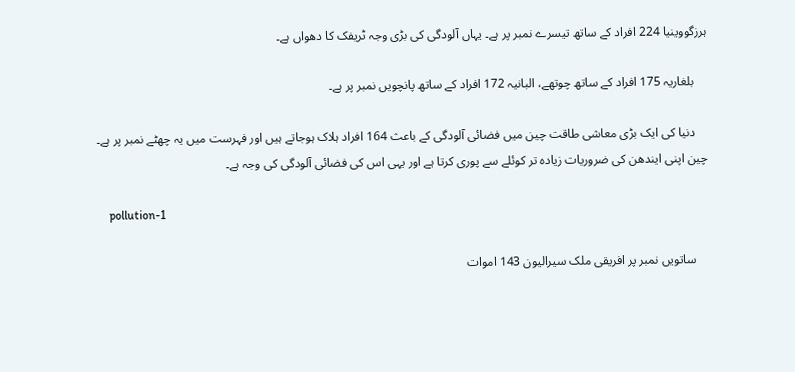ہرزگووینیا 224 افراد کے ساتھ تیسرے نمبر پر ہے۔ یہاں آلودگی کی بڑی وجہ ٹریفک کا دھواں ہے۔

    بلغاریہ 175 افراد کے ساتھ چوتھے، البانیہ 172 افراد کے ساتھ پانچویں نمبر پر ہے۔

    دنیا کی ایک بڑی معاشی طاقت چین میں فضائی آلودگی کے باعث 164 افراد ہلاک ہوجاتے ہیں اور فہرست میں یہ چھٹے نمبر پر ہے۔ چین اپنی ایندھن کی ضروریات زیادہ تر کوئلے سے پوری کرتا ہے اور یہی اس کی فضائی آلودگی کی وجہ ہے۔

    pollution-1

    ساتویں نمبر پر افریقی ملک سیرالیون 143 اموات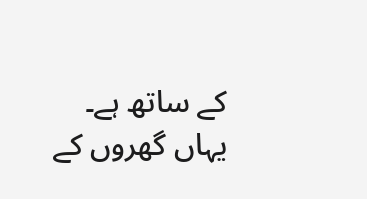کے ساتھ ہے۔ یہاں گھروں کے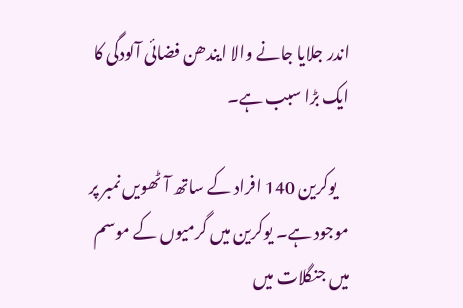اندر جلایا جانے والا ایندھن فضائی آلودگی کا ایک بڑا سبب ہے۔

    یوکرین 140 افراد کے ساتھ آٹھویں نمبر پر موجود ہے۔ یوکرین میں گرمیوں کے موسم میں جنگلات میں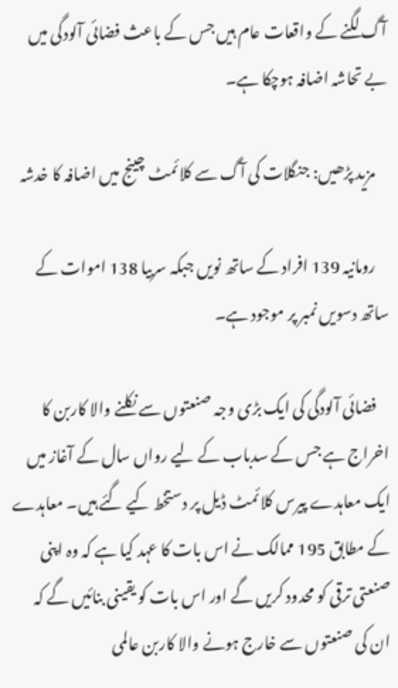آگ لگنے کے واقعات عام ہیں جس کے باعث فضائی آلودگی میں بے تحاشہ اضافہ ہوچکا ہے۔

    مزید پڑھیں: جنگلات کی آگ سے کلائمٹ چینج میں اضافہ کا خدشہ

    رومانیہ 139 افراد کے ساتھ نویں جبکہ سربیا 138 اموات کے ساتھ دسویں نمبر پر موجود ہے۔

    فضائی آلودگی کی ایک بڑی وجہ صنعتوں سے نکلنے والا کاربن کا اخراج ہے جس کے سدباب کے لیے رواں سال کے آغاز میں ایک معاہدے پیرس کلائمٹ ڈیل پر دستخط کیے گئے ہیں۔ معاہدے کے مطابق 195 ممالک نے اس بات کا عہد کیا ہے کہ وہ اپنی صنعتی ترقی کو محدود کریں گے اور اس بات کو یقینی بنائیں گے کہ ان کی صنعتوں سے خارج ہونے والا کاربن عالمی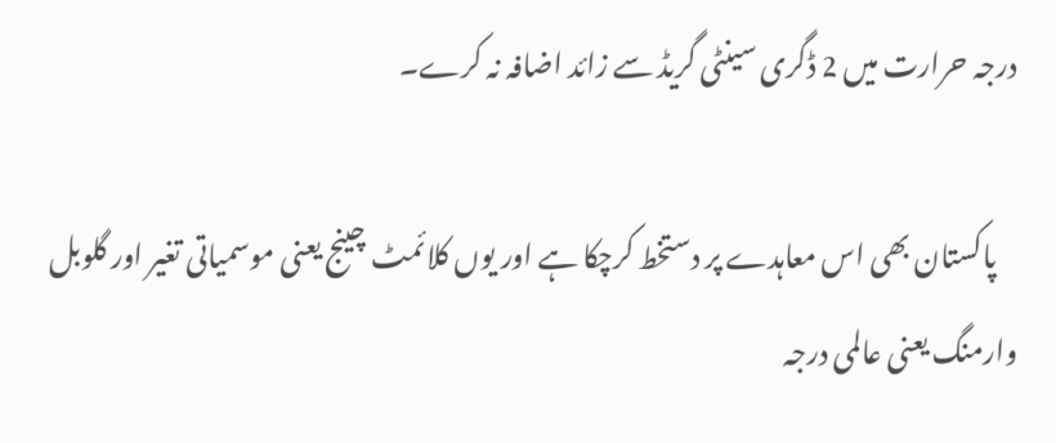درجہ حرارت میں 2 ڈگری سینٹی گریڈ سے زائد اضافہ نہ کرے۔

    پاکستان بھی اس معاہدے پر دستخط کرچکا ہے اور یوں کلائمٹ چینج یعنی موسمیاتی تغیر اور گلوبل وارمنگ یعنی عالمی درجہ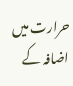حرارت میں اضافہ کے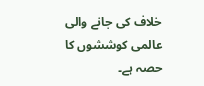خلاف کی جانے والی عالمی کوششوں کا حصہ ہے۔